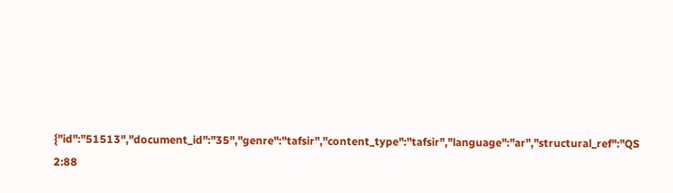{"id":"51513","document_id":"35","genre":"tafsir","content_type":"tafsir","language":"ar","structural_ref":"QS 2:88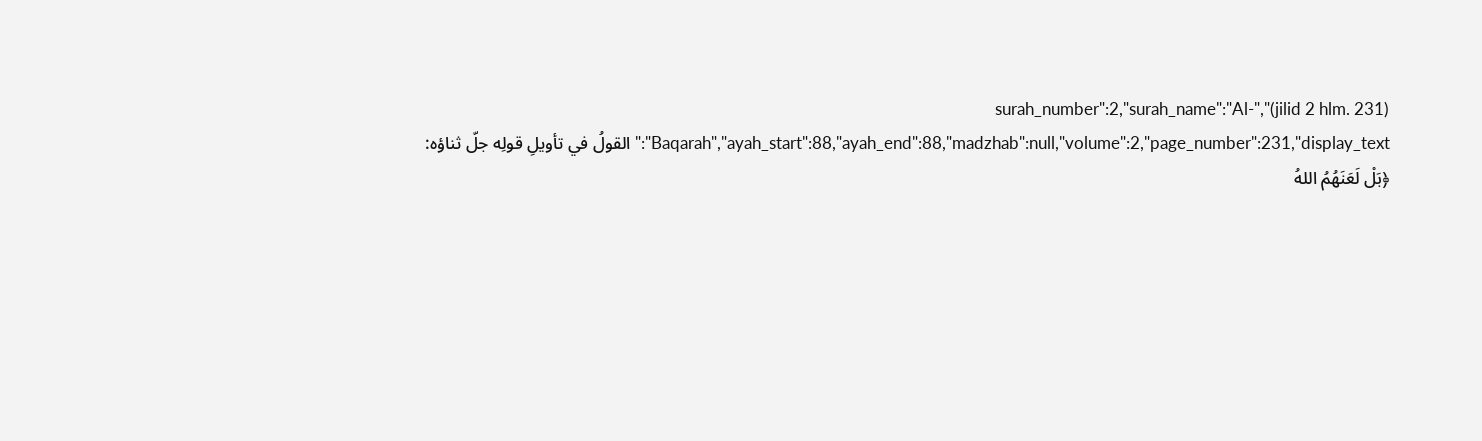(jilid 2 hlm. 231)","surah_number":2,"surah_name":"Al-Baqarah","ayah_start":88,"ayah_end":88,"madzhab":null,"volume":2,"page_number":231,"display_text":"القولُ في تأويلِ قولِه جلّ ثناؤه: ﴿بَلْ لَعَنَهُمُ اللهُ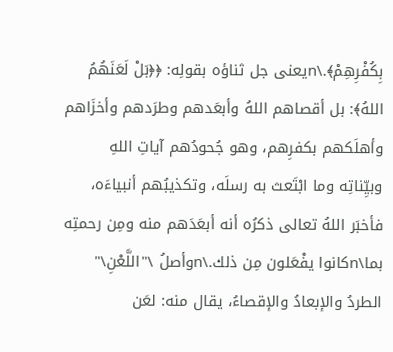بِكُفْرِهِمْ﴾.\nيعنى جل ثناؤه بقولِه: ﴿﴿بَلْ لَعَنَهُمُ اللهُ﴾: بل أقصاهم اللهُ وأبعَدهم وطرَدهم وأخزَاهم وأهلَكهم بكفرِهم، وهو جُحودُهم آياتِ اللهِ وبيِّناتِه وما ابْتَعث به رسلَه، وتكذيبُهم أنبياءَه، فأخبَر اللهُ تعالى ذكرُه أنه أبعَدَهم منه ومِن رحمتِه بما\nكانوا يفْعَلون مِن ذلك.\nوأصلُ \"اللَّعْنِ\" الطردُ والإبعادُ والإقصاءُ، يقال منه: لعَن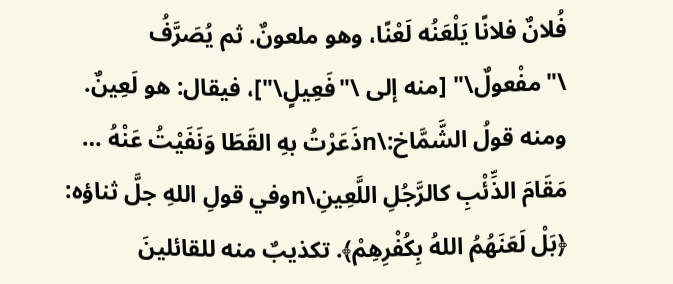فُلانٌ فلانًا يَلْعَنُه لَعْنًا، وهو ملعونٌ. ثم يُصَرَّفُ \"مفْعولٌ\" [منه إلى \"فَعِيلٍ\"]، فيقال: هو لَعِينٌ. ومنه قولُ الشَّمَّاخ:\nذَعَرْتُ بهِ القَطَا وَنَفَيْتُ عَنْهُ … مَقَامَ الذِّئْبِ كالرَّجُلِ اللَّعِينِ\nوفي قولِ اللهِ جلَّ ثناؤه: ﴿بَلْ لَعَنَهُمُ اللهُ بِكُفْرِهِمْ﴾. تكذيبٌ منه للقائلينَ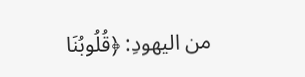من اليهودِ: ﴿قُلُوبُنَا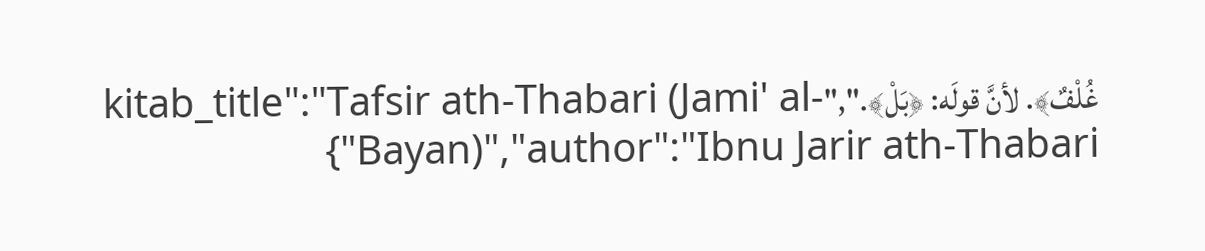غُلْفٌ﴾. لأنَّ قولَه: ﴿بَلْ﴾.","kitab_title":"Tafsir ath-Thabari (Jami' al-Bayan)","author":"Ibnu Jarir ath-Thabari"}